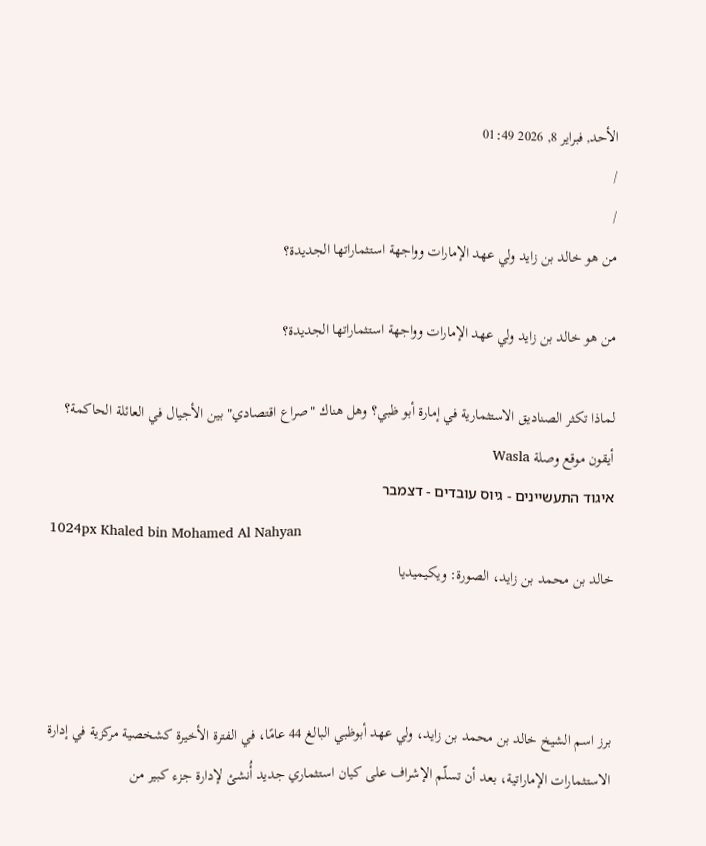الأحد, فبراير 8, 2026 01:49
/
/
من هو خالد بن زايد ولي عهد الإمارات وواجهة استثماراتها الجديدة؟

من هو خالد بن زايد ولي عهد الإمارات وواجهة استثماراتها الجديدة؟

لماذا تكثر الصناديق الاستثمارية في إمارة أبو ظبي؟ وهل هناك "صراع اقتصادي" بين الأجيال في العائلة الحاكمة؟
أيقون موقع وصلة Wasla
איגוד התעשיינים - גיוס עובדים - דצמבר
1024px Khaled bin Mohamed Al Nahyan
خالد بن محمد بن زايد، الصورة: ويكيميديا



برز اسم الشيخ خالد بن محمد بن زايد، ولي عهد أبوظبي البالغ 44 عامًا، في الفترة الأخيرة كشخصية مركزية في إدارة الاستثمارات الإماراتية، بعد أن تسلّم الإشراف على كيان استثماري جديد أُنشئ لإدارة جزء كبير من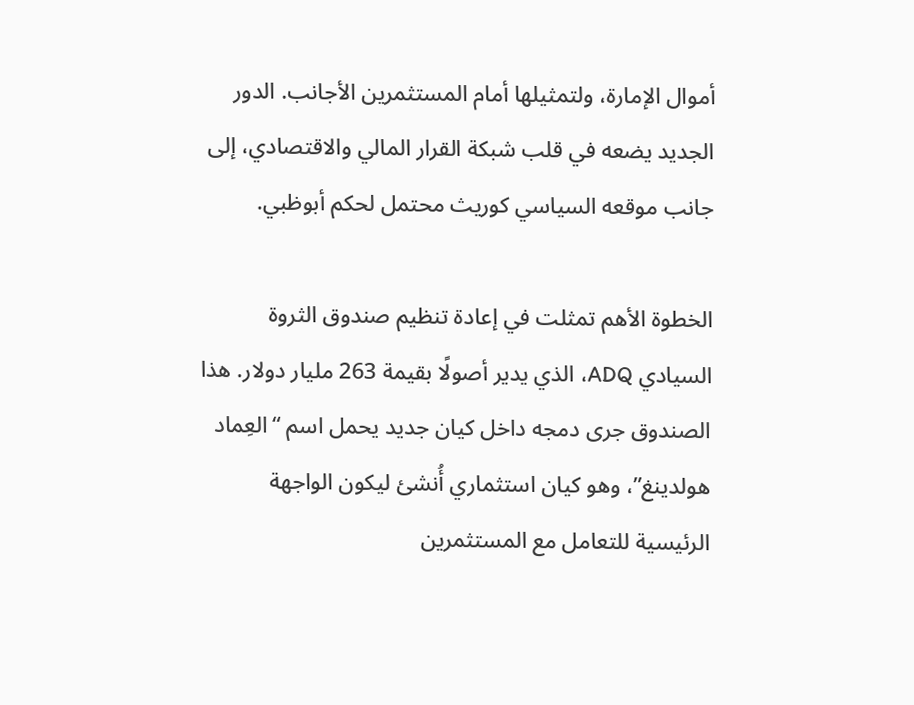أموال الإمارة، ولتمثيلها أمام المستثمرين الأجانب. الدور الجديد يضعه في قلب شبكة القرار المالي والاقتصادي، إلى جانب موقعه السياسي كوريث محتمل لحكم أبوظبي.

الخطوة الأهم تمثلت في إعادة تنظيم صندوق الثروة السيادي ADQ، الذي يدير أصولًا بقيمة 263 مليار دولار. هذا الصندوق جرى دمجه داخل كيان جديد يحمل اسم “العِماد هولدينغ”، وهو كيان استثماري أُنشئ ليكون الواجهة الرئيسية للتعامل مع المستثمرين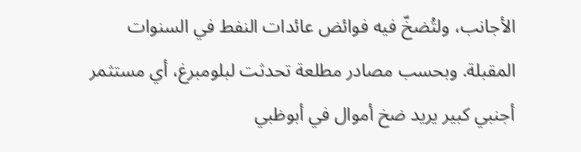الأجانب، ولتُضخّ فيه فوائض عائدات النفط في السنوات المقبلة. وبحسب مصادر مطلعة تحدثت لبلومبرغ، أي مستثمر أجنبي كبير يريد ضخ أموال في أبوظبي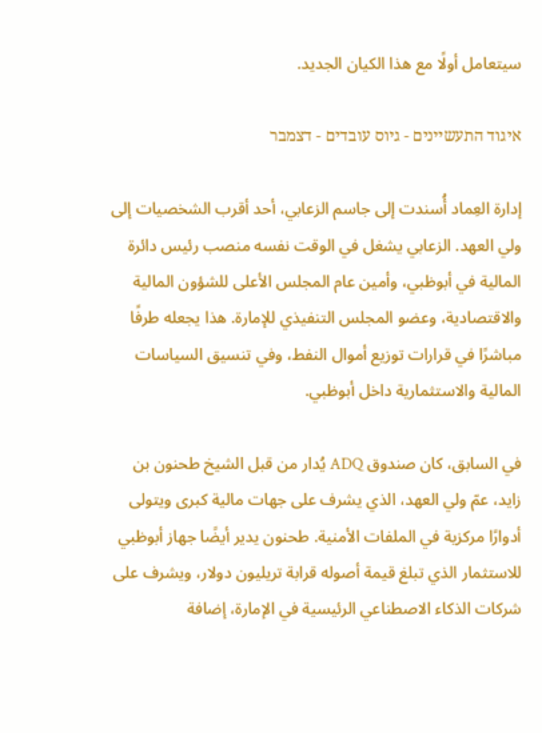سيتعامل أولًا مع هذا الكيان الجديد.

איגוד התעשיינים - גיוס עובדים - דצמבר

إدارة العِماد أُسندت إلى جاسم الزعابي، أحد أقرب الشخصيات إلى ولي العهد. الزعابي يشغل في الوقت نفسه منصب رئيس دائرة المالية في أبوظبي، وأمين عام المجلس الأعلى للشؤون المالية والاقتصادية، وعضو المجلس التنفيذي للإمارة. هذا يجعله طرفًا مباشرًا في قرارات توزيع أموال النفط، وفي تنسيق السياسات المالية والاستثمارية داخل أبوظبي.

في السابق، كان صندوق ADQ يُدار من قبل الشيخ طحنون بن زايد، عمّ ولي العهد، الذي يشرف على جهات مالية كبرى ويتولى أدوارًا مركزية في الملفات الأمنية. طحنون يدير أيضًا جهاز أبوظبي للاستثمار الذي تبلغ قيمة أصوله قرابة تريليون دولار، ويشرف على شركات الذكاء الاصطناعي الرئيسية في الإمارة، إضافة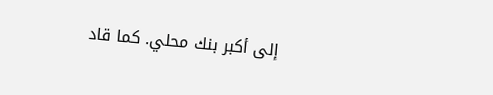إلى أكبر بنك محلي. كما قاد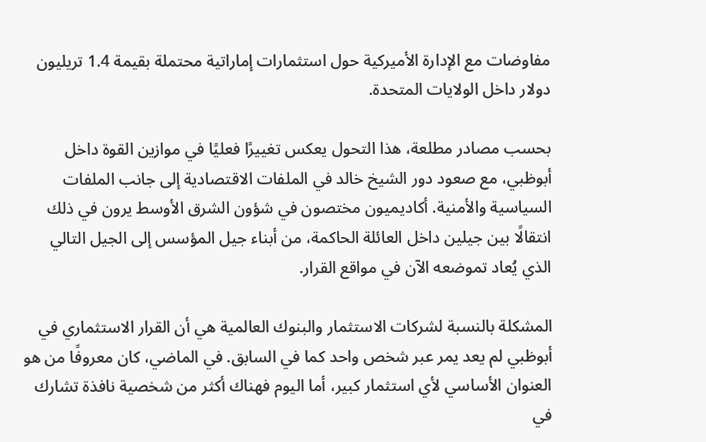مفاوضات مع الإدارة الأميركية حول استثمارات إماراتية محتملة بقيمة 1.4 تريليون دولار داخل الولايات المتحدة.

بحسب مصادر مطلعة، هذا التحول يعكس تغييرًا فعليًا في موازين القوة داخل أبوظبي، مع صعود دور الشيخ خالد في الملفات الاقتصادية إلى جانب الملفات السياسية والأمنية. أكاديميون مختصون في شؤون الشرق الأوسط يرون في ذلك انتقالًا بين جيلين داخل العائلة الحاكمة، من أبناء جيل المؤسس إلى الجيل التالي الذي يُعاد تموضعه الآن في مواقع القرار.

المشكلة بالنسبة لشركات الاستثمار والبنوك العالمية هي أن القرار الاستثماري في أبوظبي لم يعد يمر عبر شخص واحد كما في السابق. في الماضي، كان معروفًا من هو العنوان الأساسي لأي استثمار كبير، أما اليوم فهناك أكثر من شخصية نافذة تشارك في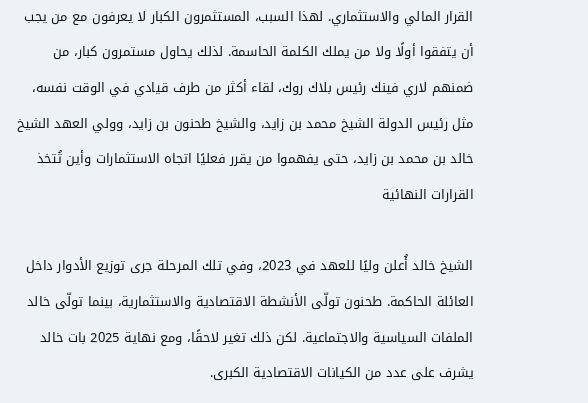القرار المالي والاستثماري. لهذا السبب، المستثمرون الكبار لا يعرفون مع من يجب أن يتفقوا أولًا ولا من يملك الكلمة الحاسمة. لذلك يحاول مستمرون كبار، من ضمنهم لاري فينك رئيس بلاك روك، لقاء أكثر من طرف قيادي في الوقت نفسه، مثل رئيس الدولة الشيخ محمد بن زايد، والشيخ طحنون بن زايد، وولي العهد الشيخ خالد بن محمد بن زايد، حتى يفهموا من يقرر فعليًا اتجاه الاستثمارات وأين تُتخذ القرارات النهائية

الشيخ خالد أُعلن وليًا للعهد في 2023، وفي تلك المرحلة جرى توزيع الأدوار داخل العائلة الحاكمة. طحنون تولّى الأنشطة الاقتصادية والاستثمارية، بينما تولّى خالد الملفات السياسية والاجتماعية. لكن ذلك تغير لاحقًا، ومع نهاية 2025 بات خالد يشرف على عدد من الكيانات الاقتصادية الكبرى.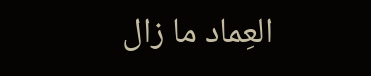العِماد ما زال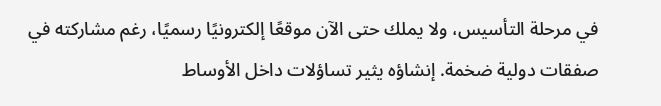في مرحلة التأسيس، ولا يملك حتى الآن موقعًا إلكترونيًا رسميًا، رغم مشاركته في صفقات دولية ضخمة. إنشاؤه يثير تساؤلات داخل الأوساط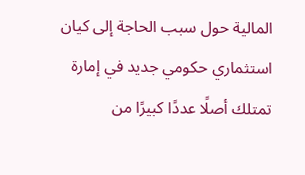المالية حول سبب الحاجة إلى كيان استثماري حكومي جديد في إمارة تمتلك أصلًا عددًا كبيرًا من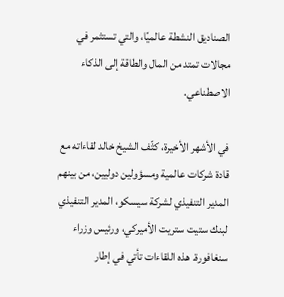الصناديق النشطة عالميًا، والتي تستثمر في مجالات تمتد من المال والطاقة إلى الذكاء الاصطناعي.

في الأشهر الأخيرة، كثّف الشيخ خالد لقاءاته مع قادة شركات عالمية ومسؤولين دوليين، من بينهم المدير التنفيذي لشركة سيسكو، المدير التنفيذي لبنك ستيت ستريت الأميركي، ورئيس وزراء سنغافورة. هذه اللقاءات تأتي في إطار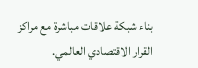بناء شبكة علاقات مباشرة مع مراكز القرار الاقتصادي العالمي.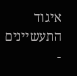איגוד התעשיינים -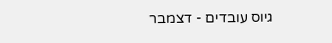גיוס עובדים - דצמבר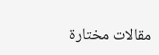مقالات مختارة